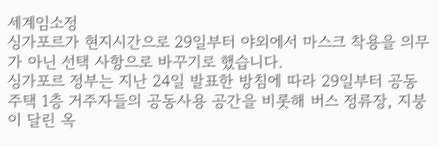세계임소정
싱가포르가 현지시간으로 29일부터 야외에서 마스크 착용을 의무가 아닌 선택 사항으로 바꾸기로 했습니다.
싱가포르 정부는 지난 24일 발표한 방침에 따라 29일부터 공동주택 1층 거주자들의 공동사용 공간을 비롯해 버스 정류장, 지붕이 달린 옥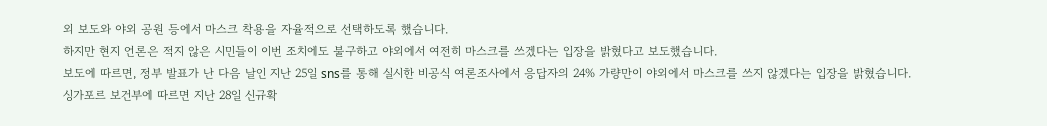외 보도와 야외 공원 등에서 마스크 착용을 자율적으로 선택하도록 했습니다.
하지만 현지 언론은 적지 않은 시민들이 이번 조치에도 불구하고 야외에서 여전히 마스크를 쓰겠다는 입장을 밝혔다고 보도했습니다.
보도에 따르면, 정부 발표가 난 다음 날인 지난 25일 sns를 통해 실시한 비공식 여론조사에서 응답자의 24% 가량만이 야외에서 마스크를 쓰지 않겠다는 입장을 밝혔습니다.
싱가포르 보건부에 따르면 지난 28일 신규확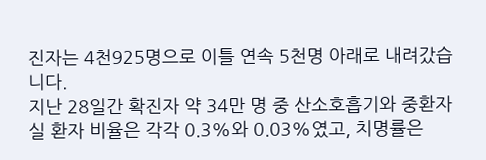진자는 4천925명으로 이틀 연속 5천명 아래로 내려갔습니다.
지난 28일간 확진자 약 34만 명 중 산소호흡기와 중환자실 환자 비율은 각각 0.3%와 0.03%였고, 치명률은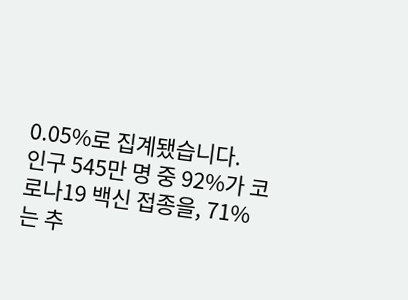0.05%로 집계됐습니다.
인구 545만 명 중 92%가 코로나19 백신 접종을, 71%는 추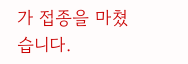가 접종을 마쳤습니다.